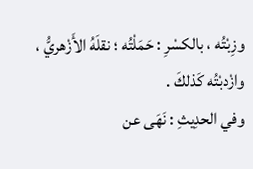وزِبْتُه ، بالكسْرِ : حَمَلْتُه ؛ نقلَهُ الأَزْهريُّ ، وازْدبْتُه كَذلكَ .
وفي الحدِيثِ : نَهَى عن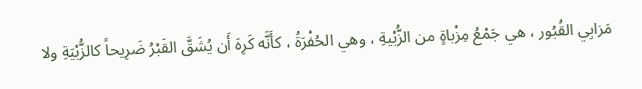مَزابِي القُبُور ، هي جَمْعُ مِزْباةٍ من الزُّبْيةِ ، وهي الحُفْرَةُ ، كأَنَّه كَرِهَ أَن يُشَقَّ القَبْرُ ضَرِيحاً كالزُّبْيَةِ ولا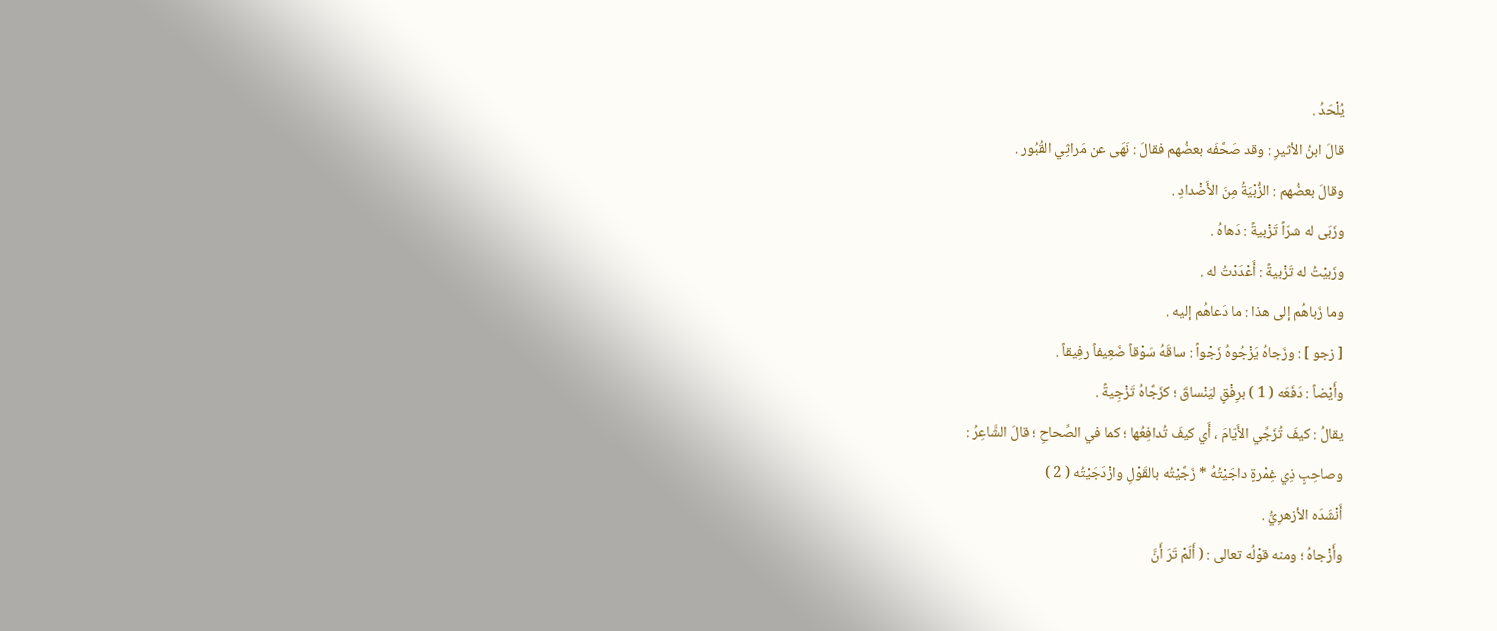يُلْحَدُ .
قالَ ابنُ الأثيرِ : وقد صَحَّفَه بعضُهم فقالَ : نَهَى عن مَراثِي القُبُور .
وقالَ بعضُهم : الزُّبْيَةُ مِنَ الأَضْدادِ .
وزَبَى له شرّاً تَزْبيةً : دَهاهُ .
وزَبيْتُ له تَزْبيةً : أَعْدَدْتُ له .
وما زَباهُم إلى هذا : ما دَعاهُم إليه .
[ زجو ] : وزَجاهُ يَزْجُوهُ زَجْواً : ساقَهُ سَوْقاً ضَعِيفاً رفِيقاً .
وأَيْضاً : دَفَعَه ( 1 ) برِفْقٍ ليَنْساقَ ؛ كزَجَّاهُ تَزْجِيةً .
يقالُ : كيفَ تُزَجِّي الأَيّامَ ، أَي كيفَ تُدافِعُها ؛ كما في الصِّحاحِ ؛ قالَ الشَّاعِرُ :
وصاحِبٍ ذِي غِمْرةٍ داجَيْتُهُ * زَجَّيْتُه بالقَوْلِ وازْدَجَيْتُه ( 2 )
أَنْشَدَه الأزهرِيُّ .
وأَزْجاهُ ؛ ومنه قوْلُه تعالى : ( أَلَمْ تَرَ أَنَّ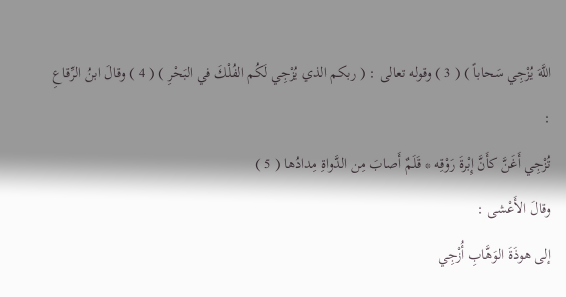اللَّهَ يُزْجِي سَحاباً ) ( 3 ) وقوله تعالى : ( ربكم الذي يُزْجِي لَكُم الفُلْكَ في البَحْرِ ) ( 4 ) وقالَ ابنُ الرِّقاعِ :
تُزْجِي أَغَنَّ كأَنَّ إِبْرةَ رَوْقِه * قَلَمٌ أَصابَ مِن الدَّواةِ مِدادُها ( 5 )
وقالَ الأَعْشى :
إلى هوذَةَ الوَهَّابِ أُزْجِي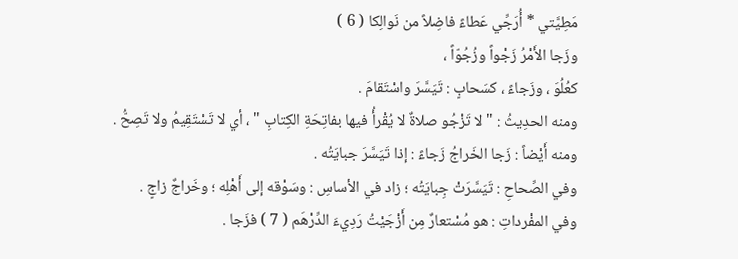مَطِيَّتي * أُرَجِّي عَطاءً فاضِلاً من نَوالِكا ( 6 )
وزَجا الأَمْرُ زَجْواً وزُجُوّاً ،
كعُلُوَ ، وزَجاءً ، كسَحابٍ : تَيَسَّرَ واسْتَقامَ .
ومنه الحدِيثُ : " لا تَزْجُو صلاةٌ لا يُقْرأُ فيها بفاتِحَةِ الكِتابِ " ، أي لا تَسْتَقِيمُ ولا تَصِحُّ .
ومنه أَيْضاً : زَجا الخَراجُ زَجاءً : إذا تَيَسَّرَ جبايَتُه .
وفي الصِّحاحِ : تَيَسَّرَتْ جِبايَتُه ؛ زاد في الأساسِ : وسَوْقه إلى أَهْلِه ؛ وخَراجٌ زاجٍ .
وفي المفْرداتِ : هو مُسْتعارٌ مِن أَزْجَيْتُ رَدِيءَ الدِّرْهَم ( 7 ) فزَجا .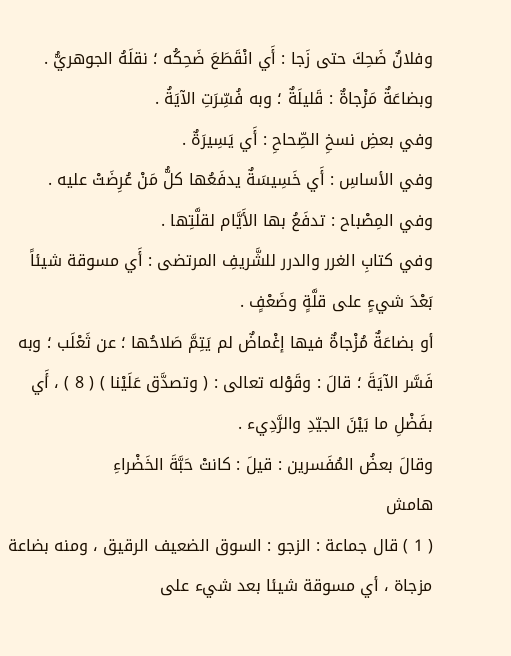وفلانٌ ضَحِكَ حتى زَجا : أَي انْقَطَعَ ضَحِكُه ؛ نقلَهُ الجوهريُّ .
وبضاعَةٌ مَزْجاةٌ : قَليلَةٌ ؛ وبه فُسِّرَتِ الآيَةُ .
وفي بعضِ نسخِ الصِّحاحِ : أَي يَسِيرَةٌ .
وفي الأساسِ : أَي خَسِيسَةٌ يدفَعُها كلُّ مَنْ عُرِضَتْ عليه .
وفي المِصْباح : تدفَعُ بها الأَيَّام لقلَّتِها .
وفي كتابِ الغرر والدرر للشَّريفِ المرتضى : أَي مسوقة شيئاً بَعْدَ شيءٍ على قلَّةٍ وضَعْفٍ .
أو بضاعَةٌ مُزْجاةٌ فيها إغْماضٌ لم يَتِمَّ صَلاحُها ؛ عن ثَعْلَب ؛ وبه فَسَّر الآيَةَ ؛ قالَ : وقَوْله تعالى : ( وتصدَّق عَلَيْنا ) ( 8 ) ، أَي بفَضْلِ ما بَيْنَ الجيّدِ والرَّدِيء .
وقالَ بعضُ المُفَسرين : قيلَ : كانتْ حَبَّةَ الخَضْراءِ
هامش
( 1 ) قال جماعة : الزجو : السوق الضعيف الرقيق ، ومنه بضاعة مزجاة ، أي مسوقة شيئا بعد شيء على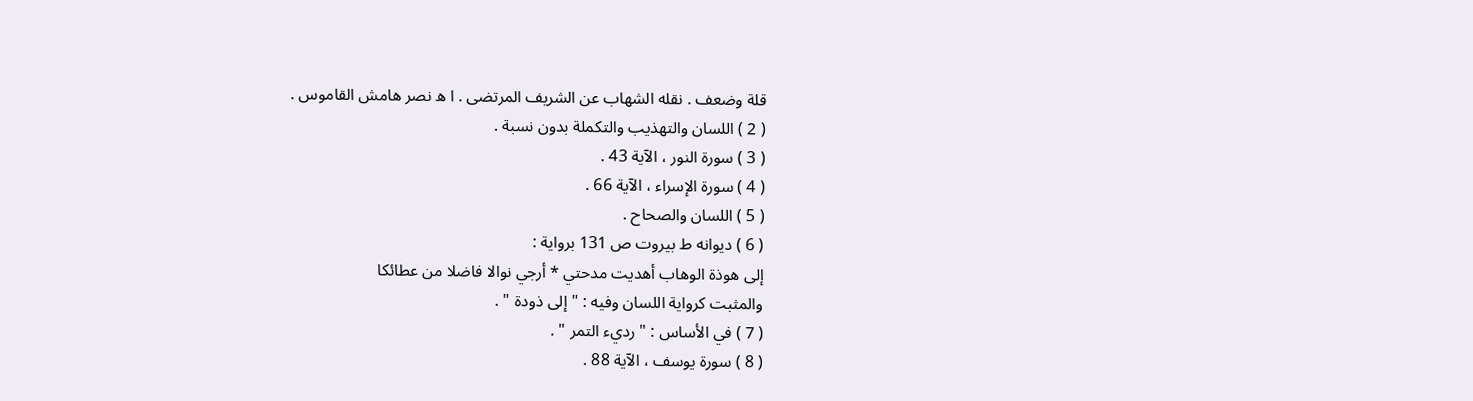قلة وضعف . نقله الشهاب عن الشريف المرتضى . ا ه نصر هامش القاموس .
( 2 ) اللسان والتهذيب والتكملة بدون نسبة .
( 3 ) سورة النور ، الآية 43 .
( 4 ) سورة الإسراء ، الآية 66 .
( 5 ) اللسان والصحاح .
( 6 ) ديوانه ط بيروت ص 131 برواية :
إلى هوذة الوهاب أهديت مدحتي * أرجي نوالا فاضلا من عطائكا
والمثبت كرواية اللسان وفيه : " إلى ذودة " .
( 7 ) في الأساس : " رديء التمر " .
( 8 ) سورة يوسف ، الآية 88 .